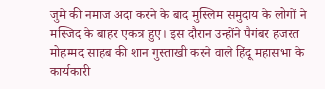जुमे की नमाज अदा करने के बाद मुस्लिम समुदाय के लोगों ने मस्जिद के बाहर एकत्र हुए। इस दौरान उन्होंने पैगंबर हजरत मोहम्मद साहब की शान गुस्ताखी करने वाले हिंदू महासभा के कार्यकारी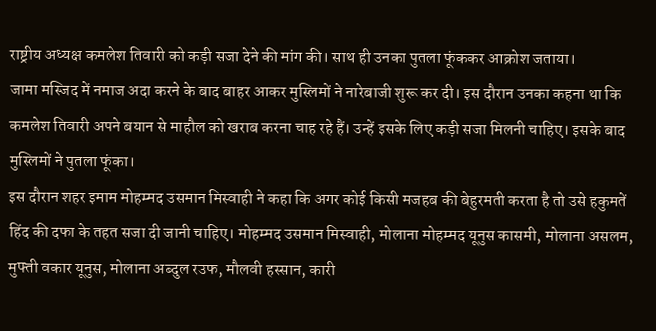राष्ट्रीय अध्यक्ष कमलेश तिवारी को कड़ी सजा देने की मांग की। साथ ही उनका पुतला फूंककर आक्रोश जताया।
जामा मस्जिद में नमाज अदा करने के बाद बाहर आकर मुस्लिमों ने नारेबाजी शुरू कर दी। इस दौरान उनका कहना था कि कमलेश तिवारी अपने बयान से माहौल को खराब करना चाह रहे हैं। उन्हें इसके लिए कड़ी सजा मिलनी चाहिए। इसके बाद मुस्लिमों ने पुतला फूंका।
इस दौरान शहर इमाम मोहम्मद उसमान मिस्वाही ने कहा कि अगर कोई किसी मजहब की बेहुरमती करता है तो उसे हकुमतें हिंद की दफा के तहत सजा दी जानी चाहिए। मोहम्मद उसमान मिस्वाही, मोलाना मोहम्मद यूनुस कासमी, मोलाना असलम, मुफ्ती वकार यूनुस, मोलाना अब्दुल रउफ, मौलवी हस्सान, कारी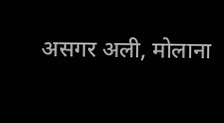असगर अली, मोलाना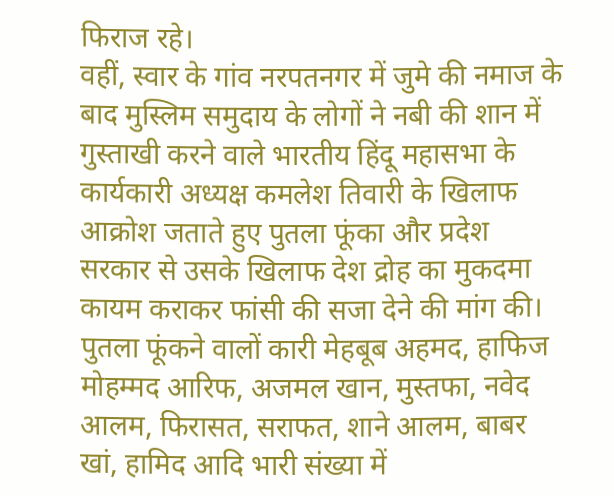फिराज रहे।
वहीं, स्वार के गांव नरपतनगर में जुमे की नमाज के बाद मुस्लिम समुदाय के लोगों ने नबी की शान में गुस्ताखी करने वाले भारतीय हिंदू महासभा के कार्यकारी अध्यक्ष कमलेश तिवारी के खिलाफ आक्रोश जताते हुए पुतला फूंका और प्रदेश सरकार से उसके खिलाफ देश द्रोह का मुकदमा कायम कराकर फांसी की सजा देने की मांग की।
पुतला फूंकने वालों कारी मेहबूब अहमद, हाफिज मोहम्मद आरिफ, अजमल खान, मुस्तफा, नवेद आलम, फिरासत, सराफत, शाने आलम, बाबर खां, हामिद आदि भारी संख्या में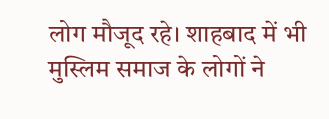लोग मौजूद रहे। शाहबाद में भी मुस्लिम समाज के लोगों ने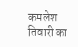कमलेश तिवारी का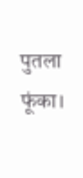पुतला फूंका।